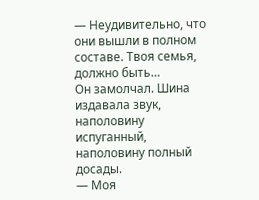— Неудивительно, что они вышли в полном составе. Твоя семья, должно быть…
Он замолчал. Шина издавала звук, наполовину испуганный, наполовину полный досады.
— Моя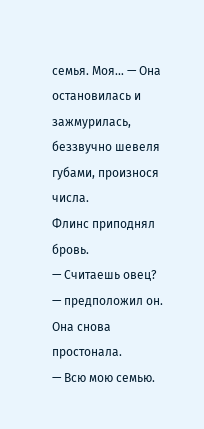семья. Моя… — Она остановилась и зажмурилась, беззвучно шевеля губами, произнося числа.
Флинс приподнял бровь.
— Считаешь овец? — предположил он.
Она снова простонала.
— Всю мою семью.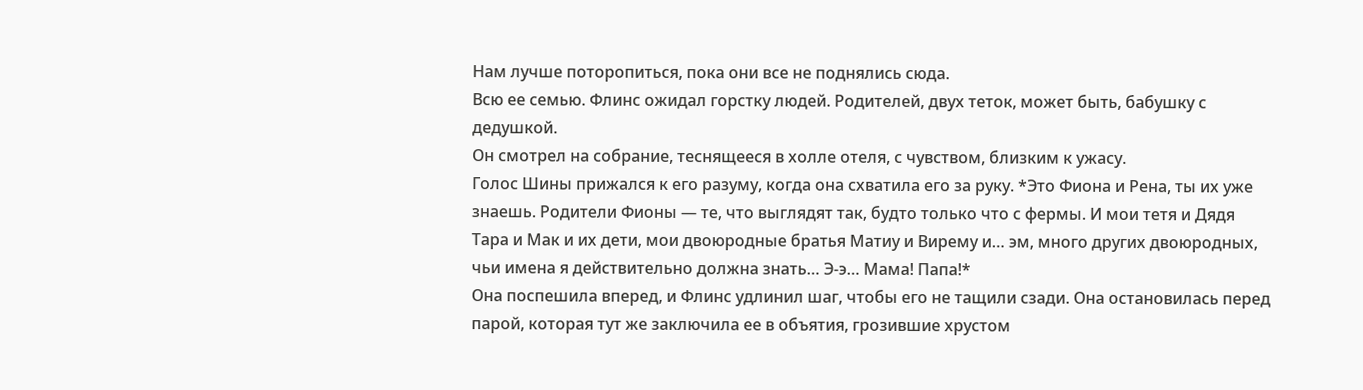Нам лучше поторопиться, пока они все не поднялись сюда.
Всю ее семью. Флинс ожидал горстку людей. Родителей, двух теток, может быть, бабушку с дедушкой.
Он смотрел на собрание, теснящееся в холле отеля, с чувством, близким к ужасу.
Голос Шины прижался к его разуму, когда она схватила его за руку. *Это Фиона и Рена, ты их уже знаешь. Родители Фионы — те, что выглядят так, будто только что с фермы. И мои тетя и Дядя Тара и Мак и их дети, мои двоюродные братья Матиу и Вирему и… эм, много других двоюродных, чьи имена я действительно должна знать… Э-э… Мама! Папа!*
Она поспешила вперед, и Флинс удлинил шаг, чтобы его не тащили сзади. Она остановилась перед парой, которая тут же заключила ее в объятия, грозившие хрустом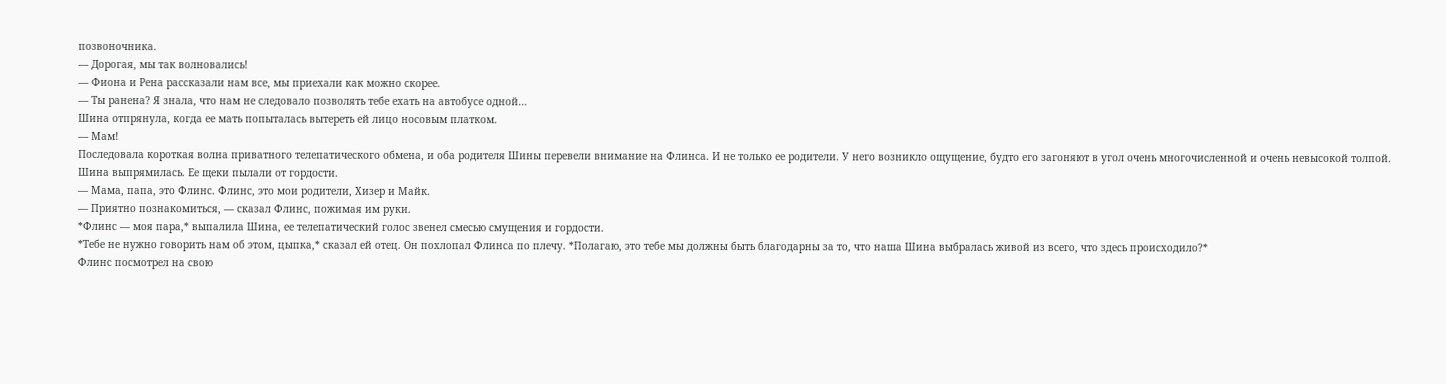позвоночника.
— Дорогая, мы так волновались!
— Фиона и Рена рассказали нам все, мы приехали как можно скорее.
— Ты ранена? Я знала, что нам не следовало позволять тебе ехать на автобусе одной…
Шина отпрянула, когда ее мать попыталась вытереть ей лицо носовым платком.
— Мам!
Последовала короткая волна приватного телепатического обмена, и оба родителя Шины перевели внимание на Флинса. И не только ее родители. У него возникло ощущение, будто его загоняют в угол очень многочисленной и очень невысокой толпой.
Шина выпрямилась. Ее щеки пылали от гордости.
— Мама, папа, это Флинс. Флинс, это мои родители, Хизер и Майк.
— Приятно познакомиться, — сказал Флинс, пожимая им руки.
*Флинс — моя пара,* выпалила Шина, ее телепатический голос звенел смесью смущения и гордости.
*Тебе не нужно говорить нам об этом, цыпка,* сказал ей отец. Он похлопал Флинса по плечу. *Полагаю, это тебе мы должны быть благодарны за то, что наша Шина выбралась живой из всего, что здесь происходило?*
Флинс посмотрел на свою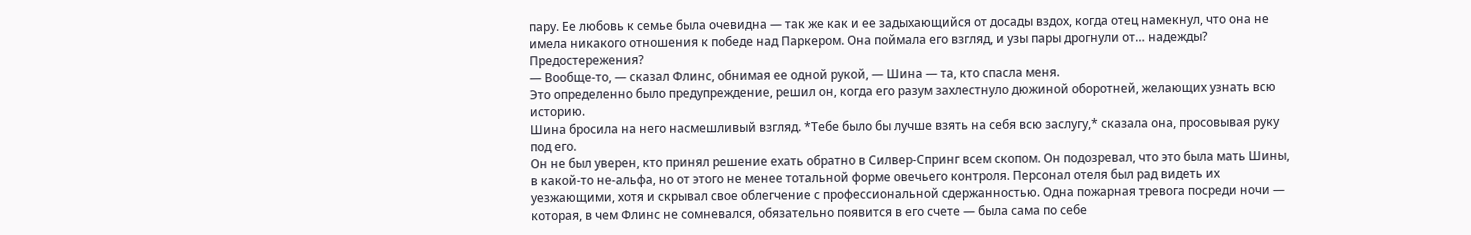пару. Ее любовь к семье была очевидна — так же как и ее задыхающийся от досады вздох, когда отец намекнул, что она не имела никакого отношения к победе над Паркером. Она поймала его взгляд, и узы пары дрогнули от… надежды? Предостережения?
— Вообще-то, — сказал Флинс, обнимая ее одной рукой, — Шина — та, кто спасла меня.
Это определенно было предупреждение, решил он, когда его разум захлестнуло дюжиной оборотней, желающих узнать всю историю.
Шина бросила на него насмешливый взгляд. *Тебе было бы лучше взять на себя всю заслугу,* сказала она, просовывая руку под его.
Он не был уверен, кто принял решение ехать обратно в Силвер-Спринг всем скопом. Он подозревал, что это была мать Шины, в какой-то не-альфа, но от этого не менее тотальной форме овечьего контроля. Персонал отеля был рад видеть их уезжающими, хотя и скрывал свое облегчение с профессиональной сдержанностью. Одна пожарная тревога посреди ночи — которая, в чем Флинс не сомневался, обязательно появится в его счете — была сама по себе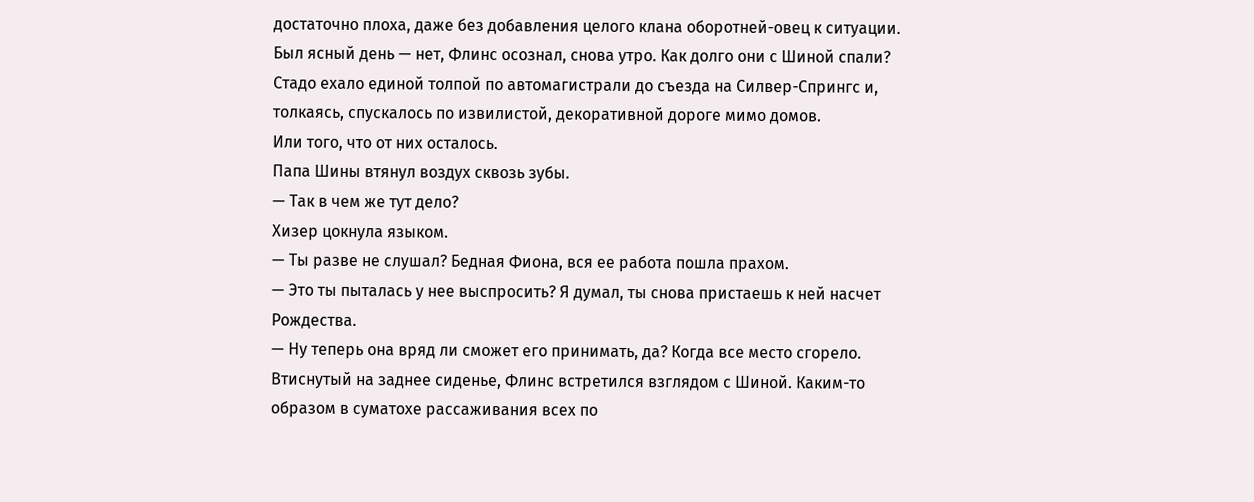достаточно плоха, даже без добавления целого клана оборотней-овец к ситуации.
Был ясный день — нет, Флинс осознал, снова утро. Как долго они с Шиной спали?
Стадо ехало единой толпой по автомагистрали до съезда на Силвер-Спрингс и, толкаясь, спускалось по извилистой, декоративной дороге мимо домов.
Или того, что от них осталось.
Папа Шины втянул воздух сквозь зубы.
— Так в чем же тут дело?
Хизер цокнула языком.
— Ты разве не слушал? Бедная Фиона, вся ее работа пошла прахом.
— Это ты пыталась у нее выспросить? Я думал, ты снова пристаешь к ней насчет Рождества.
— Ну теперь она вряд ли сможет его принимать, да? Когда все место сгорело.
Втиснутый на заднее сиденье, Флинс встретился взглядом с Шиной. Каким-то образом в суматохе рассаживания всех по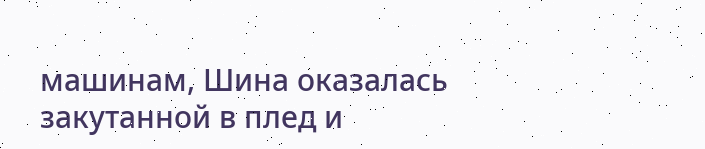машинам, Шина оказалась закутанной в плед и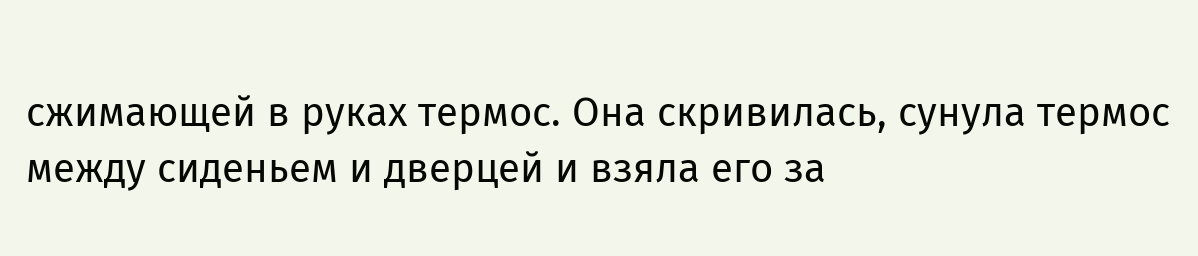сжимающей в руках термос. Она скривилась, сунула термос между сиденьем и дверцей и взяла его за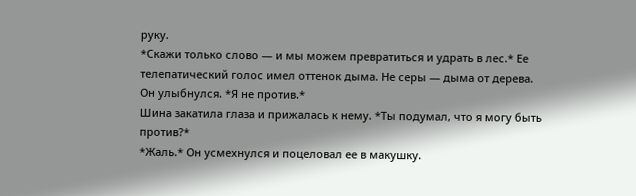руку.
*Скажи только слово — и мы можем превратиться и удрать в лес.* Ее телепатический голос имел оттенок дыма. Не серы — дыма от дерева.
Он улыбнулся. *Я не против.*
Шина закатила глаза и прижалась к нему. *Ты подумал, что я могу быть против?*
*Жаль.* Он усмехнулся и поцеловал ее в макушку.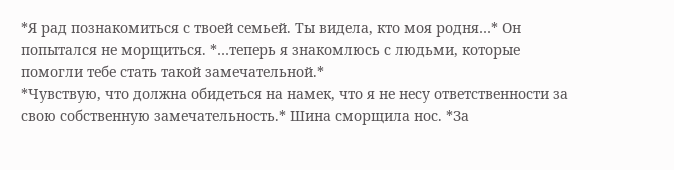*Я рад познакомиться с твоей семьей. Ты видела, кто моя родня…* Он попытался не морщиться. *…теперь я знакомлюсь с людьми, которые помогли тебе стать такой замечательной.*
*Чувствую, что должна обидеться на намек, что я не несу ответственности за свою собственную замечательность.* Шина сморщила нос. *За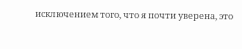исключением того, что я почти уверена, это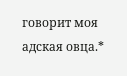говорит моя адская овца.*